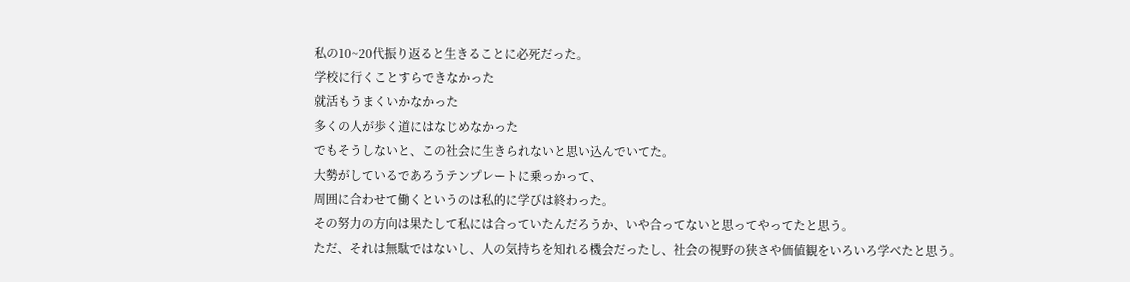私の10~20代振り返ると生きることに必死だった。
学校に行くことすらできなかった
就活もうまくいかなかった
多くの人が歩く道にはなじめなかった
でもそうしないと、この社会に生きられないと思い込んでいてた。
大勢がしているであろうテンプレートに乗っかって、
周囲に合わせて働くというのは私的に学びは終わった。
その努力の方向は果たして私には合っていたんだろうか、いや合ってないと思ってやってたと思う。
ただ、それは無駄ではないし、人の気持ちを知れる機会だったし、社会の視野の狭さや価値観をいろいろ学べたと思う。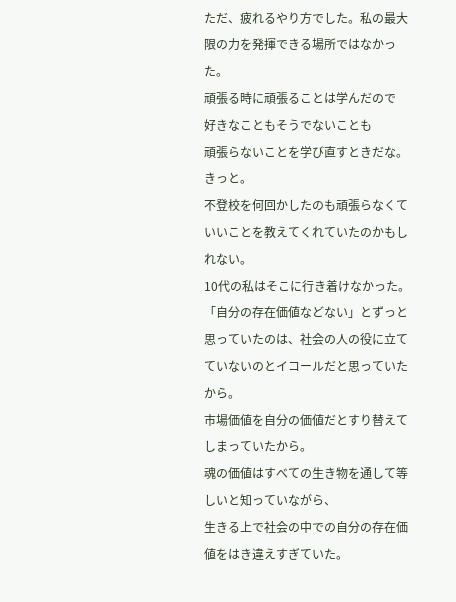ただ、疲れるやり方でした。私の最大限の力を発揮できる場所ではなかった。
頑張る時に頑張ることは学んだので
好きなこともそうでないことも
頑張らないことを学び直すときだな。きっと。
不登校を何回かしたのも頑張らなくていいことを教えてくれていたのかもしれない。
10代の私はそこに行き着けなかった。
「自分の存在価値などない」とずっと思っていたのは、社会の人の役に立てていないのとイコールだと思っていたから。
市場価値を自分の価値だとすり替えてしまっていたから。
魂の価値はすべての生き物を通して等しいと知っていながら、
生きる上で社会の中での自分の存在価値をはき違えすぎていた。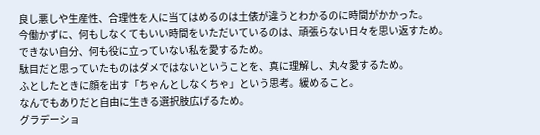良し悪しや生産性、合理性を人に当てはめるのは土俵が違うとわかるのに時間がかかった。
今働かずに、何もしなくてもいい時間をいただいているのは、頑張らない日々を思い返すため。
できない自分、何も役に立っていない私を愛するため。
駄目だと思っていたものはダメではないということを、真に理解し、丸々愛するため。
ふとしたときに顔を出す「ちゃんとしなくちゃ」という思考。緩めること。
なんでもありだと自由に生きる選択肢広げるため。
グラデーショ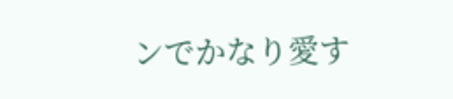ンでかなり愛す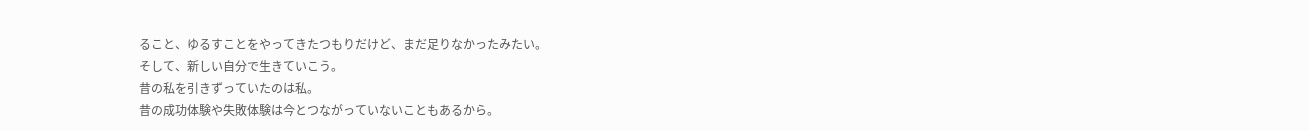ること、ゆるすことをやってきたつもりだけど、まだ足りなかったみたい。
そして、新しい自分で生きていこう。
昔の私を引きずっていたのは私。
昔の成功体験や失敗体験は今とつながっていないこともあるから。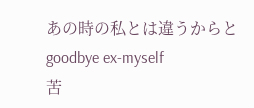あの時の私とは違うからと
goodbye ex-myself
苦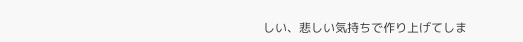しい、悲しい気持ちで作り上げてしま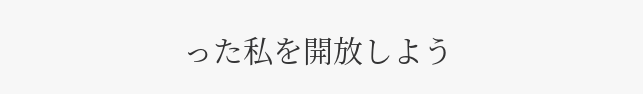った私を開放しよう